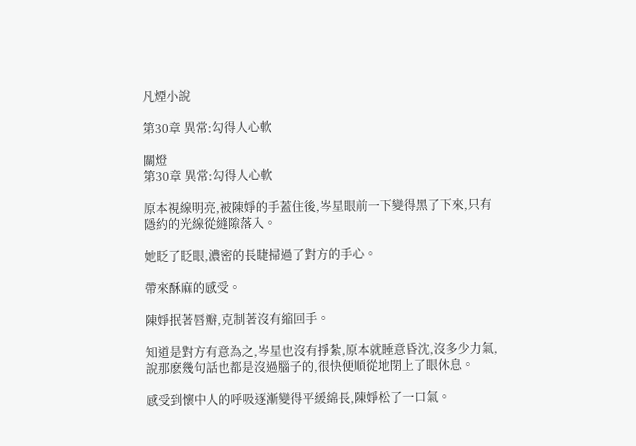凡煙小說

第30章 異常:勾得人心軟

關燈
第30章 異常:勾得人心軟

原本視線明亮,被陳婙的手蓋住後,岑星眼前一下變得黑了下來,只有隱約的光線從縫隙落入。

她眨了眨眼,濃密的長睫掃過了對方的手心。

帶來酥麻的感受。

陳婙抿著唇瓣,克制著沒有縮回手。

知道是對方有意為之,岑星也沒有掙紮,原本就睡意昏沈,沒多少力氣,說那麽幾句話也都是沒過腦子的,很快便順從地閉上了眼休息。

感受到懷中人的呼吸逐漸變得平緩綿長,陳婙松了一口氣。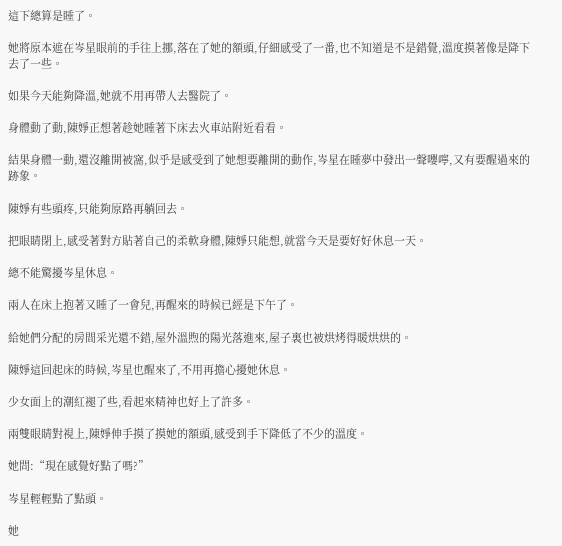這下總算是睡了。

她將原本遮在岑星眼前的手往上挪,落在了她的額頭,仔細感受了一番,也不知道是不是錯覺,溫度摸著像是降下去了一些。

如果今天能夠降溫,她就不用再帶人去醫院了。

身體動了動,陳婙正想著趁她睡著下床去火車站附近看看。

結果身體一動,還沒離開被窩,似乎是感受到了她想要離開的動作,岑星在睡夢中發出一聲嚶嚀,又有要醒過來的跡象。

陳婙有些頭疼,只能夠原路再躺回去。

把眼睛閉上,感受著對方貼著自己的柔軟身體,陳婙只能想,就當今天是要好好休息一天。

總不能驚擾岑星休息。

兩人在床上抱著又睡了一會兒,再醒來的時候已經是下午了。

給她們分配的房間采光還不錯,屋外溫煦的陽光落進來,屋子裏也被烘烤得暖烘烘的。

陳婙這回起床的時候,岑星也醒來了,不用再擔心擾她休息。

少女面上的潮紅褪了些,看起來精神也好上了許多。

兩雙眼睛對視上,陳婙伸手摸了摸她的額頭,感受到手下降低了不少的溫度。

她問:“現在感覺好點了嗎?”

岑星輕輕點了點頭。

她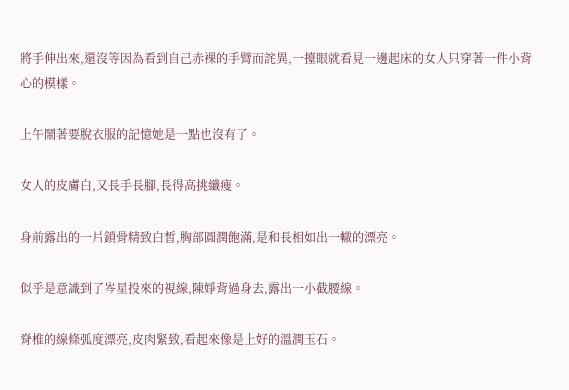將手伸出來,還沒等因為看到自己赤裸的手臂而詫異,一擡眼就看見一邊起床的女人只穿著一件小背心的模樣。

上午鬧著要脫衣服的記憶她是一點也沒有了。

女人的皮膚白,又長手長腳,長得高挑纖瘦。

身前露出的一片鎖骨精致白皙,胸部圓潤飽滿,是和長相如出一轍的漂亮。

似乎是意識到了岑星投來的視線,陳婙背過身去,露出一小截腰線。

脊椎的線條弧度漂亮,皮肉緊致,看起來像是上好的溫潤玉石。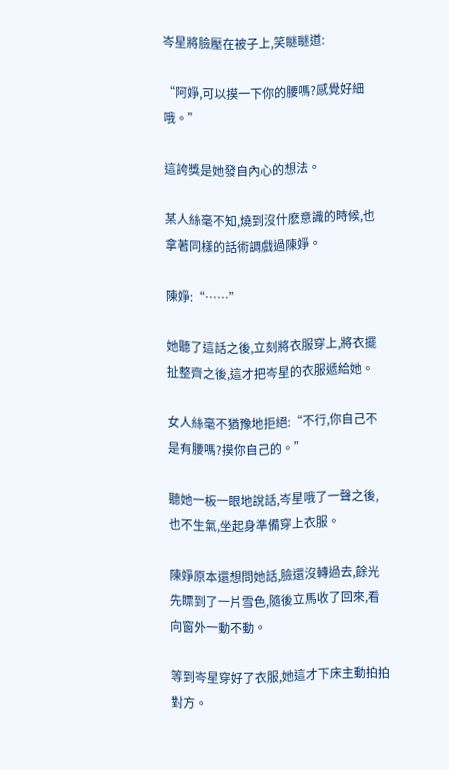岑星將臉壓在被子上,笑瞇瞇道:

“阿婙,可以摸一下你的腰嗎?感覺好細哦。”

這誇獎是她發自內心的想法。

某人絲毫不知,燒到沒什麽意識的時候,也拿著同樣的話術調戲過陳婙。

陳婙:“……”

她聽了這話之後,立刻將衣服穿上,將衣擺扯整齊之後,這才把岑星的衣服遞給她。

女人絲毫不猶豫地拒絕:“不行,你自己不是有腰嗎?摸你自己的。”

聽她一板一眼地說話,岑星哦了一聲之後,也不生氣,坐起身準備穿上衣服。

陳婙原本還想問她話,臉還沒轉過去,餘光先瞟到了一片雪色,隨後立馬收了回來,看向窗外一動不動。

等到岑星穿好了衣服,她這才下床主動拍拍對方。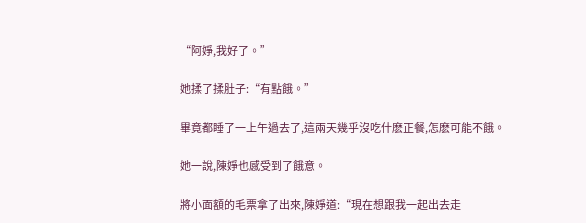“阿婙,我好了。”

她揉了揉肚子:“有點餓。”

畢竟都睡了一上午過去了,這兩天幾乎沒吃什麽正餐,怎麽可能不餓。

她一說,陳婙也感受到了餓意。

將小面額的毛票拿了出來,陳婙道:“現在想跟我一起出去走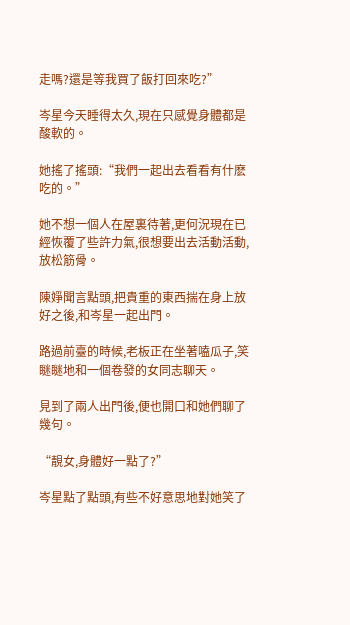走嗎?還是等我買了飯打回來吃?”

岑星今天睡得太久,現在只感覺身體都是酸軟的。

她搖了搖頭:“我們一起出去看看有什麽吃的。”

她不想一個人在屋裏待著,更何況現在已經恢覆了些許力氣,很想要出去活動活動,放松筋骨。

陳婙聞言點頭,把貴重的東西揣在身上放好之後,和岑星一起出門。

路過前臺的時候,老板正在坐著嗑瓜子,笑瞇瞇地和一個卷發的女同志聊天。

見到了兩人出門後,便也開口和她們聊了幾句。

“靚女,身體好一點了?”

岑星點了點頭,有些不好意思地對她笑了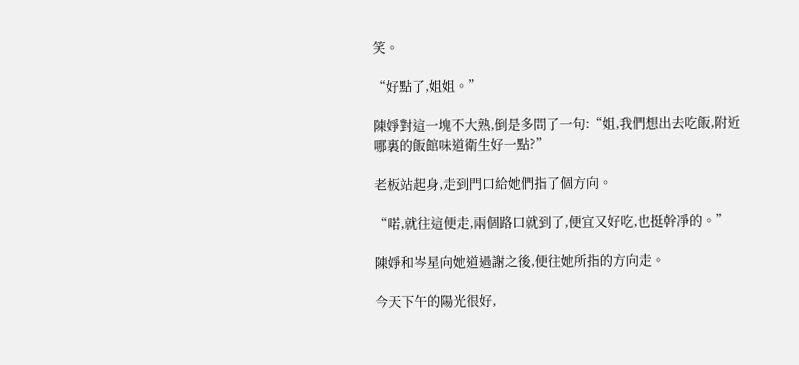笑。

“好點了,姐姐。”

陳婙對這一塊不大熟,倒是多問了一句:“姐,我們想出去吃飯,附近哪裏的飯館味道衛生好一點?”

老板站起身,走到門口給她們指了個方向。

“喏,就往這便走,兩個路口就到了,便宜又好吃,也挺幹凈的。”

陳婙和岑星向她道過謝之後,便往她所指的方向走。

今天下午的陽光很好,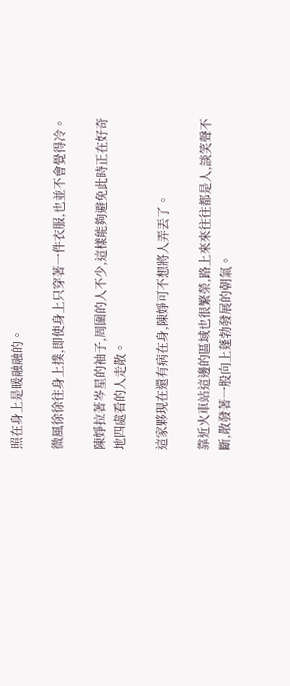照在身上是暖融融的。

微風徐徐往身上撲,即使身上只穿著一件衣服,也並不會覺得冷。

陳婙拉著岑星的袖子,周圍的人不少,這樣能夠避免此時正在好奇地四處看的人走散。

這家夥現在還有病在身,陳婙可不想將人弄丟了。

靠近火車站這邊的區域也很繁榮,路上來來往往都是人,談笑聲不斷,散發著一股向上蓬勃發展的朝氣。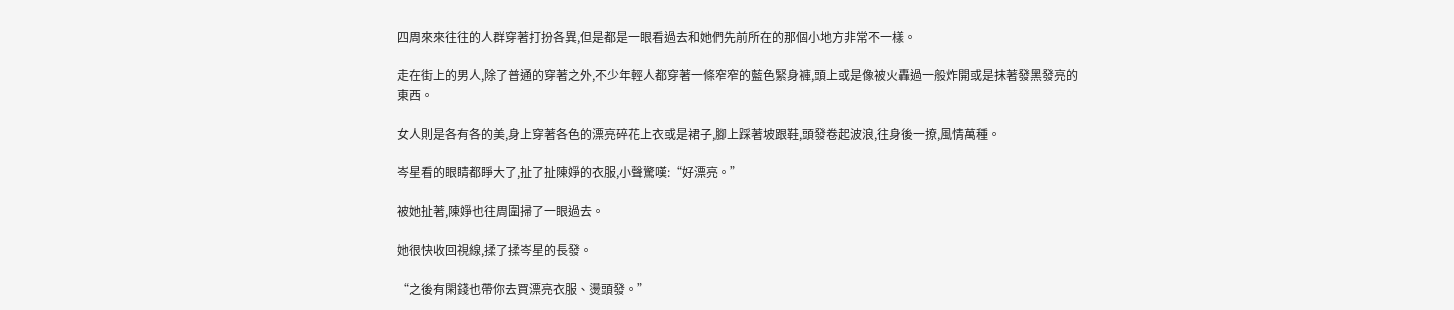四周來來往往的人群穿著打扮各異,但是都是一眼看過去和她們先前所在的那個小地方非常不一樣。

走在街上的男人,除了普通的穿著之外,不少年輕人都穿著一條窄窄的藍色緊身褲,頭上或是像被火轟過一般炸開或是抹著發黑發亮的東西。

女人則是各有各的美,身上穿著各色的漂亮碎花上衣或是裙子,腳上踩著坡跟鞋,頭發卷起波浪,往身後一撩,風情萬種。

岑星看的眼睛都睜大了,扯了扯陳婙的衣服,小聲驚嘆:“好漂亮。”

被她扯著,陳婙也往周圍掃了一眼過去。

她很快收回視線,揉了揉岑星的長發。

“之後有閑錢也帶你去買漂亮衣服、燙頭發。”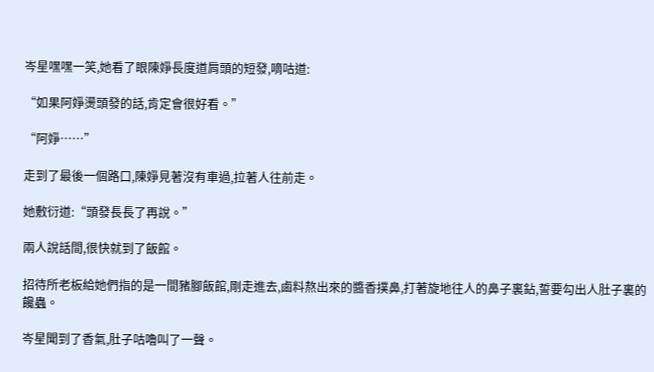岑星嘿嘿一笑,她看了眼陳婙長度道肩頭的短發,嘀咕道:

“如果阿婙燙頭發的話,肯定會很好看。”

“阿婙……”

走到了最後一個路口,陳婙見著沒有車過,拉著人往前走。

她敷衍道:“頭發長長了再說。”

兩人說話間,很快就到了飯館。

招待所老板給她們指的是一間豬腳飯館,剛走進去,鹵料熬出來的醬香撲鼻,打著旋地往人的鼻子裏鉆,誓要勾出人肚子裏的饞蟲。

岑星聞到了香氣,肚子咕嚕叫了一聲。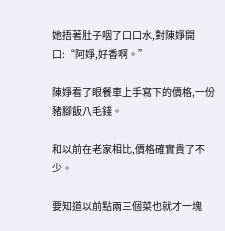她捂著肚子咽了口口水,對陳婙開口:“阿婙,好香啊。”

陳婙看了眼餐車上手寫下的價格,一份豬腳飯八毛錢。

和以前在老家相比,價格確實貴了不少。

要知道以前點兩三個菜也就才一塊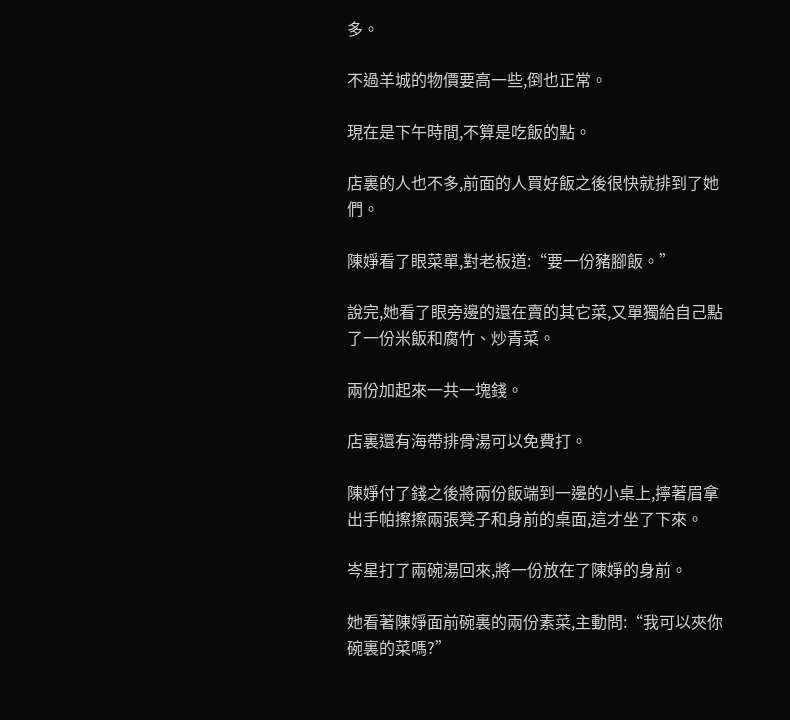多。

不過羊城的物價要高一些,倒也正常。

現在是下午時間,不算是吃飯的點。

店裏的人也不多,前面的人買好飯之後很快就排到了她們。

陳婙看了眼菜單,對老板道:“要一份豬腳飯。”

說完,她看了眼旁邊的還在賣的其它菜,又單獨給自己點了一份米飯和腐竹、炒青菜。

兩份加起來一共一塊錢。

店裏還有海帶排骨湯可以免費打。

陳婙付了錢之後將兩份飯端到一邊的小桌上,擰著眉拿出手帕擦擦兩張凳子和身前的桌面,這才坐了下來。

岑星打了兩碗湯回來,將一份放在了陳婙的身前。

她看著陳婙面前碗裏的兩份素菜,主動問:“我可以夾你碗裏的菜嗎?”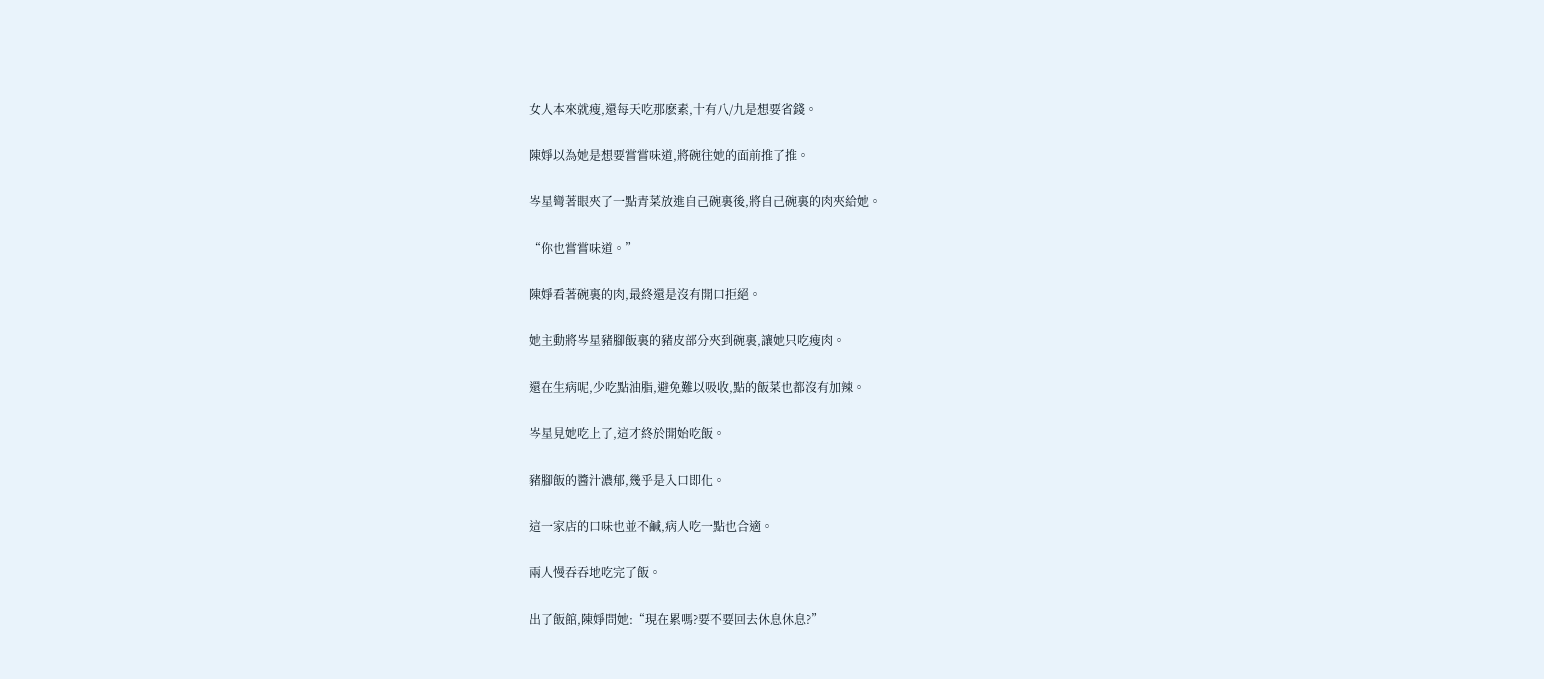女人本來就瘦,還每天吃那麽素,十有八/九是想要省錢。

陳婙以為她是想要嘗嘗味道,將碗往她的面前推了推。

岑星彎著眼夾了一點青菜放進自己碗裏後,將自己碗裏的肉夾給她。

“你也嘗嘗味道。”

陳婙看著碗裏的肉,最終還是沒有開口拒絕。

她主動將岑星豬腳飯裏的豬皮部分夾到碗裏,讓她只吃瘦肉。

還在生病呢,少吃點油脂,避免難以吸收,點的飯菜也都沒有加辣。

岑星見她吃上了,這才終於開始吃飯。

豬腳飯的醬汁濃郁,幾乎是入口即化。

這一家店的口味也並不鹹,病人吃一點也合適。

兩人慢吞吞地吃完了飯。

出了飯館,陳婙問她:“現在累嗎?要不要回去休息休息?”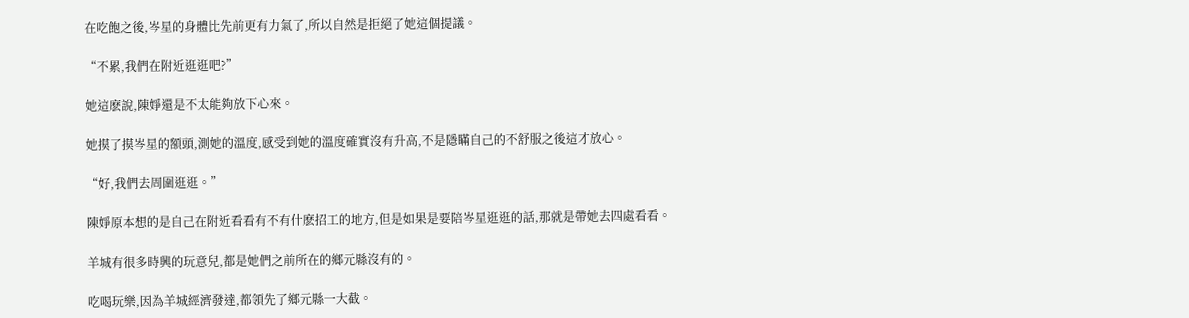在吃飽之後,岑星的身體比先前更有力氣了,所以自然是拒絕了她這個提議。

“不累,我們在附近逛逛吧?”

她這麽說,陳婙還是不太能夠放下心來。

她摸了摸岑星的額頭,測她的溫度,感受到她的溫度確實沒有升高,不是隱瞞自己的不舒服之後這才放心。

“好,我們去周圍逛逛。”

陳婙原本想的是自己在附近看看有不有什麽招工的地方,但是如果是要陪岑星逛逛的話,那就是帶她去四處看看。

羊城有很多時興的玩意兒,都是她們之前所在的鄉元縣沒有的。

吃喝玩樂,因為羊城經濟發達,都領先了鄉元縣一大截。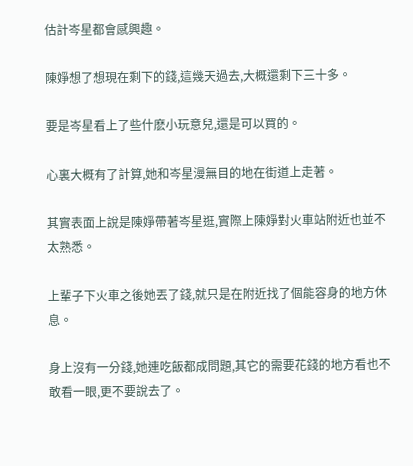估計岑星都會感興趣。

陳婙想了想現在剩下的錢,這幾天過去,大概還剩下三十多。

要是岑星看上了些什麽小玩意兒,還是可以買的。

心裏大概有了計算,她和岑星漫無目的地在街道上走著。

其實表面上說是陳婙帶著岑星逛,實際上陳婙對火車站附近也並不太熟悉。

上輩子下火車之後她丟了錢,就只是在附近找了個能容身的地方休息。

身上沒有一分錢,她連吃飯都成問題,其它的需要花錢的地方看也不敢看一眼,更不要說去了。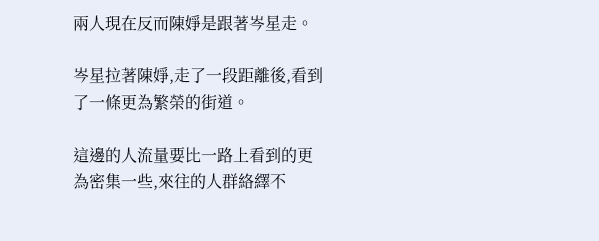兩人現在反而陳婙是跟著岑星走。

岑星拉著陳婙,走了一段距離後,看到了一條更為繁榮的街道。

這邊的人流量要比一路上看到的更為密集一些,來往的人群絡繹不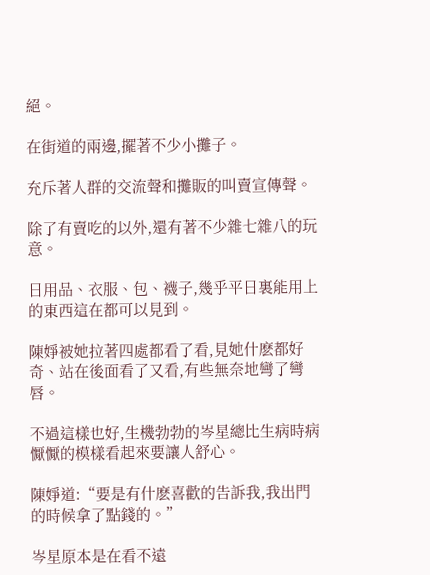絕。

在街道的兩邊,擺著不少小攤子。

充斥著人群的交流聲和攤販的叫賣宣傳聲。

除了有賣吃的以外,還有著不少雜七雜八的玩意。

日用品、衣服、包、襪子,幾乎平日裏能用上的東西這在都可以見到。

陳婙被她拉著四處都看了看,見她什麽都好奇、站在後面看了又看,有些無奈地彎了彎唇。

不過這樣也好,生機勃勃的岑星總比生病時病懨懨的模樣看起來要讓人舒心。

陳婙道:“要是有什麽喜歡的告訴我,我出門的時候拿了點錢的。”

岑星原本是在看不遠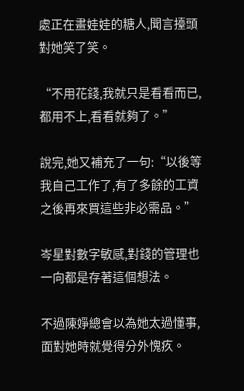處正在畫娃娃的糖人,聞言擡頭對她笑了笑。

“不用花錢,我就只是看看而已,都用不上,看看就夠了。”

說完,她又補充了一句:“以後等我自己工作了,有了多餘的工資之後再來買這些非必需品。”

岑星對數字敏感,對錢的管理也一向都是存著這個想法。

不過陳婙總會以為她太過懂事,面對她時就覺得分外愧疚。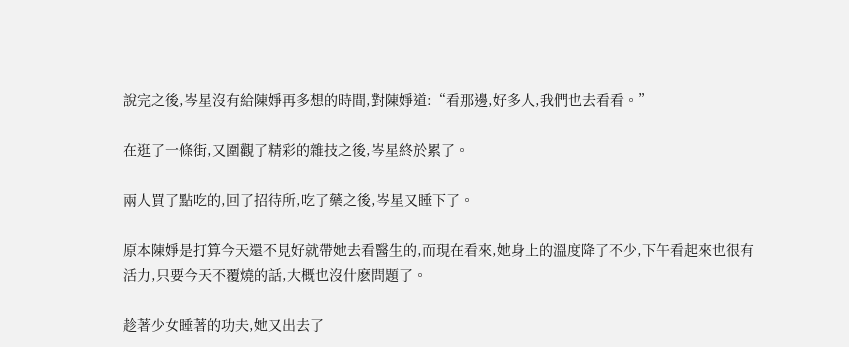說完之後,岑星沒有給陳婙再多想的時間,對陳婙道:“看那邊,好多人,我們也去看看。”

在逛了一條街,又圍觀了精彩的雜技之後,岑星終於累了。

兩人買了點吃的,回了招待所,吃了藥之後,岑星又睡下了。

原本陳婙是打算今天還不見好就帶她去看醫生的,而現在看來,她身上的溫度降了不少,下午看起來也很有活力,只要今天不覆燒的話,大概也沒什麽問題了。

趁著少女睡著的功夫,她又出去了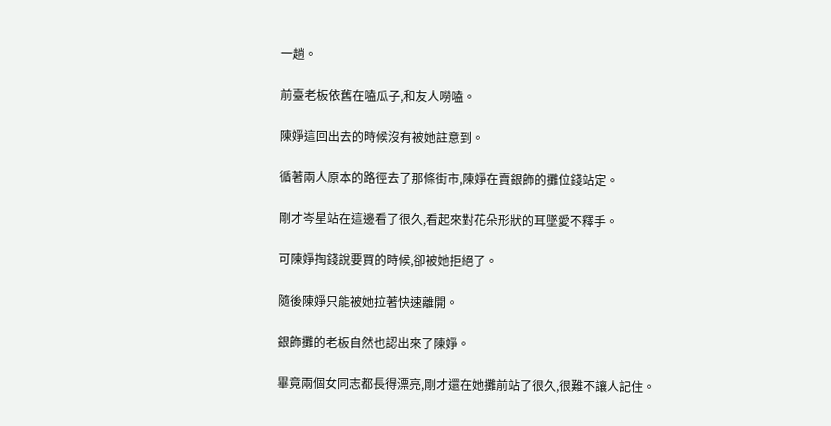一趟。

前臺老板依舊在嗑瓜子,和友人嘮嗑。

陳婙這回出去的時候沒有被她註意到。

循著兩人原本的路徑去了那條街市,陳婙在賣銀飾的攤位錢站定。

剛才岑星站在這邊看了很久,看起來對花朵形狀的耳墜愛不釋手。

可陳婙掏錢說要買的時候,卻被她拒絕了。

隨後陳婙只能被她拉著快速離開。

銀飾攤的老板自然也認出來了陳婙。

畢竟兩個女同志都長得漂亮,剛才還在她攤前站了很久,很難不讓人記住。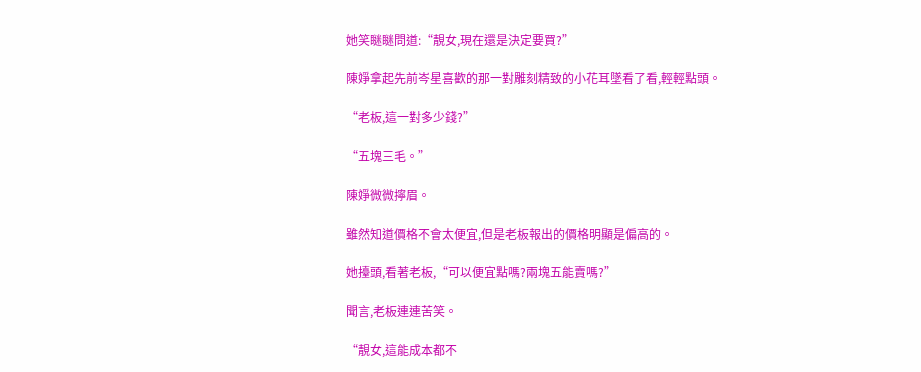她笑瞇瞇問道:“靚女,現在還是決定要買?”

陳婙拿起先前岑星喜歡的那一對雕刻精致的小花耳墜看了看,輕輕點頭。

“老板,這一對多少錢?”

“五塊三毛。”

陳婙微微擰眉。

雖然知道價格不會太便宜,但是老板報出的價格明顯是偏高的。

她擡頭,看著老板,“可以便宜點嗎?兩塊五能賣嗎?”

聞言,老板連連苦笑。

“靚女,這能成本都不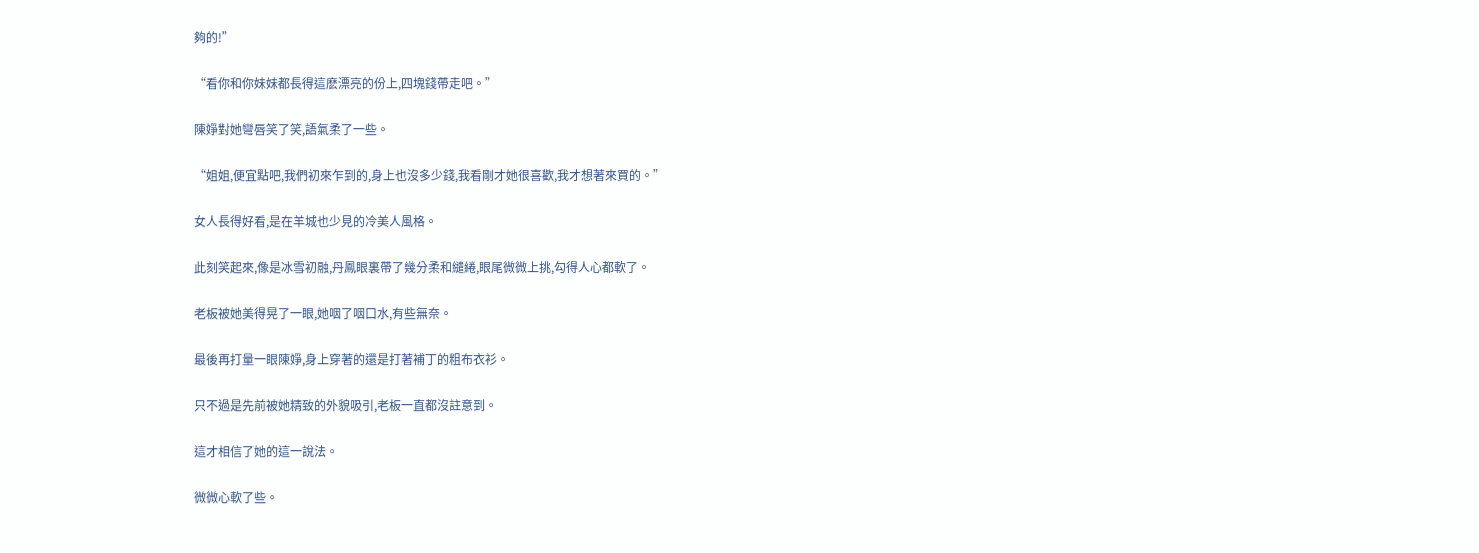夠的!”

“看你和你妹妹都長得這麽漂亮的份上,四塊錢帶走吧。”

陳婙對她彎唇笑了笑,語氣柔了一些。

“姐姐,便宜點吧,我們初來乍到的,身上也沒多少錢,我看剛才她很喜歡,我才想著來買的。”

女人長得好看,是在羊城也少見的冷美人風格。

此刻笑起來,像是冰雪初融,丹鳳眼裏帶了幾分柔和繾綣,眼尾微微上挑,勾得人心都軟了。

老板被她美得晃了一眼,她咽了咽口水,有些無奈。

最後再打量一眼陳婙,身上穿著的還是打著補丁的粗布衣衫。

只不過是先前被她精致的外貌吸引,老板一直都沒註意到。

這才相信了她的這一說法。

微微心軟了些。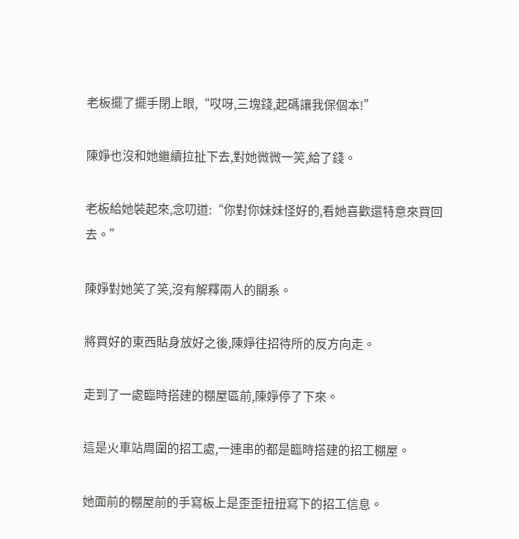老板擺了擺手閉上眼,“哎呀,三塊錢,起碼讓我保個本!”

陳婙也沒和她繼續拉扯下去,對她微微一笑,給了錢。

老板給她裝起來,念叨道:“你對你妹妹怪好的,看她喜歡還特意來買回去。”

陳婙對她笑了笑,沒有解釋兩人的關系。

將買好的東西貼身放好之後,陳婙往招待所的反方向走。

走到了一處臨時搭建的棚屋區前,陳婙停了下來。

這是火車站周圍的招工處,一連串的都是臨時搭建的招工棚屋。

她面前的棚屋前的手寫板上是歪歪扭扭寫下的招工信息。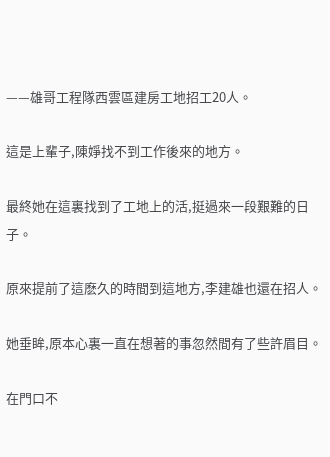——雄哥工程隊西雲區建房工地招工20人。

這是上輩子,陳婙找不到工作後來的地方。

最終她在這裏找到了工地上的活,挺過來一段艱難的日子。

原來提前了這麽久的時間到這地方,李建雄也還在招人。

她垂眸,原本心裏一直在想著的事忽然間有了些許眉目。

在門口不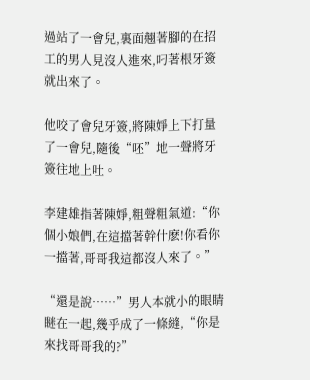過站了一會兒,裏面翹著腳的在招工的男人見沒人進來,叼著根牙簽就出來了。

他咬了會兒牙簽,將陳婙上下打量了一會兒,隨後“呸”地一聲將牙簽往地上吐。

李建雄指著陳婙,粗聲粗氣道:“你個小娘們,在這擋著幹什麽!你看你一擋著,哥哥我這都沒人來了。”

“還是說……”男人本就小的眼睛瞇在一起,幾乎成了一條縫,“你是來找哥哥我的?”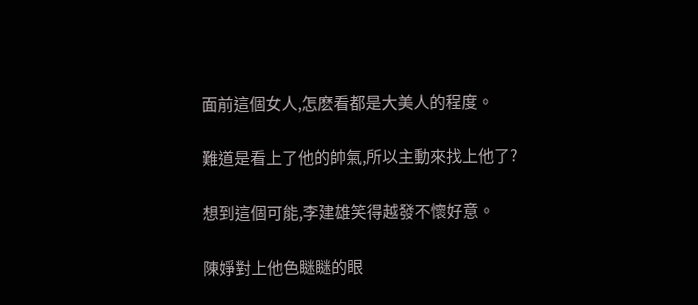面前這個女人,怎麽看都是大美人的程度。

難道是看上了他的帥氣,所以主動來找上他了?

想到這個可能,李建雄笑得越發不懷好意。

陳婙對上他色瞇瞇的眼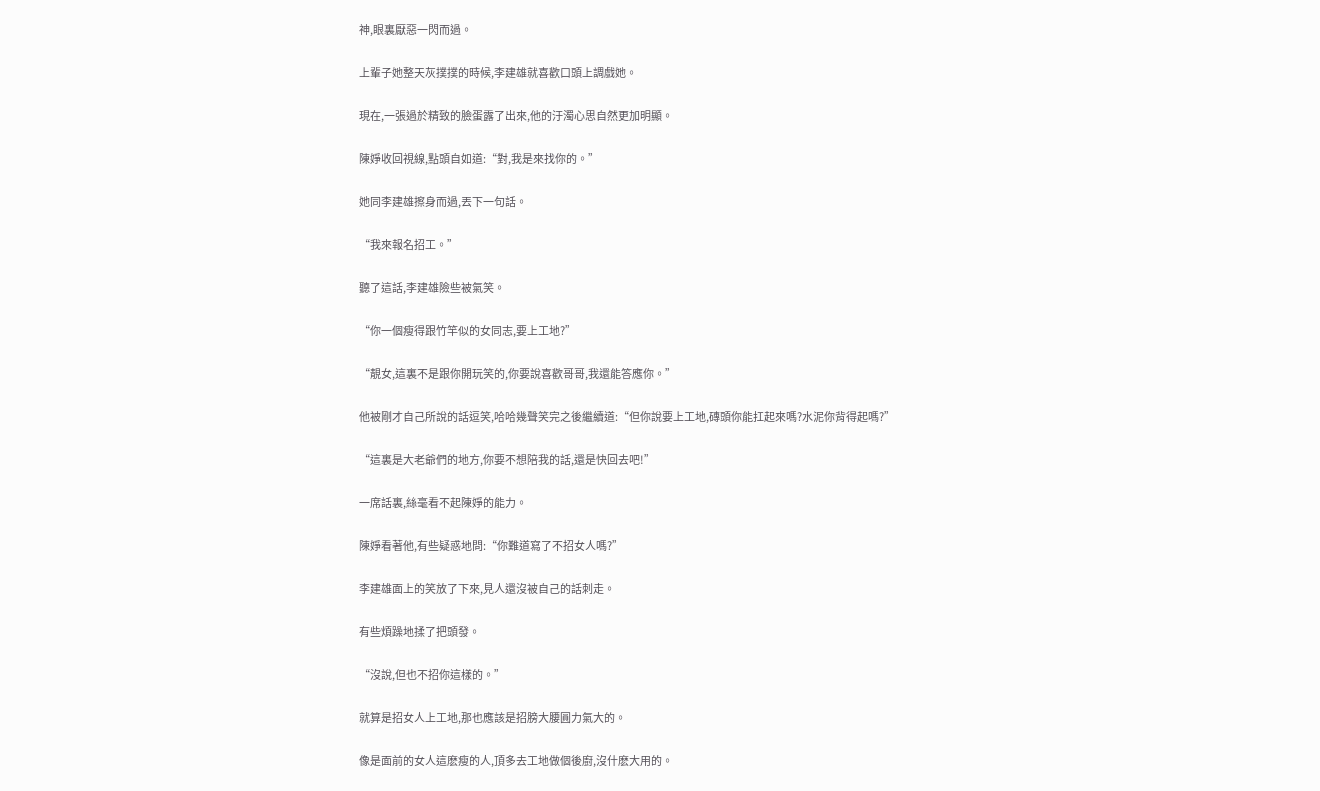神,眼裏厭惡一閃而過。

上輩子她整天灰撲撲的時候,李建雄就喜歡口頭上調戲她。

現在,一張過於精致的臉蛋露了出來,他的汙濁心思自然更加明顯。

陳婙收回視線,點頭自如道:“對,我是來找你的。”

她同李建雄擦身而過,丟下一句話。

“我來報名招工。”

聽了這話,李建雄險些被氣笑。

“你一個瘦得跟竹竿似的女同志,要上工地?”

“靚女,這裏不是跟你開玩笑的,你要說喜歡哥哥,我還能答應你。”

他被剛才自己所說的話逗笑,哈哈幾聲笑完之後繼續道:“但你說要上工地,磚頭你能扛起來嗎?水泥你背得起嗎?”

“這裏是大老爺們的地方,你要不想陪我的話,還是快回去吧!”

一席話裏,絲毫看不起陳婙的能力。

陳婙看著他,有些疑惑地問:“你難道寫了不招女人嗎?”

李建雄面上的笑放了下來,見人還沒被自己的話刺走。

有些煩躁地揉了把頭發。

“沒說,但也不招你這樣的。”

就算是招女人上工地,那也應該是招膀大腰圓力氣大的。

像是面前的女人這麽瘦的人,頂多去工地做個後廚,沒什麽大用的。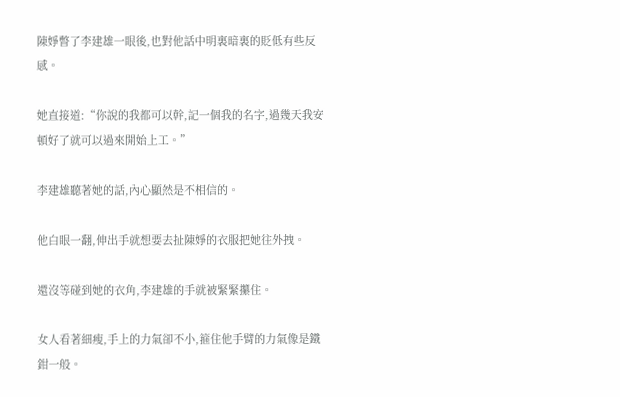陳婙瞥了李建雄一眼後,也對他話中明裏暗裏的貶低有些反感。

她直接道:“你說的我都可以幹,記一個我的名字,過幾天我安頓好了就可以過來開始上工。”

李建雄聽著她的話,內心顯然是不相信的。

他白眼一翻,伸出手就想要去扯陳婙的衣服把她往外拽。

還沒等碰到她的衣角,李建雄的手就被緊緊攥住。

女人看著細瘦,手上的力氣卻不小,箍住他手臂的力氣像是鐵鉗一般。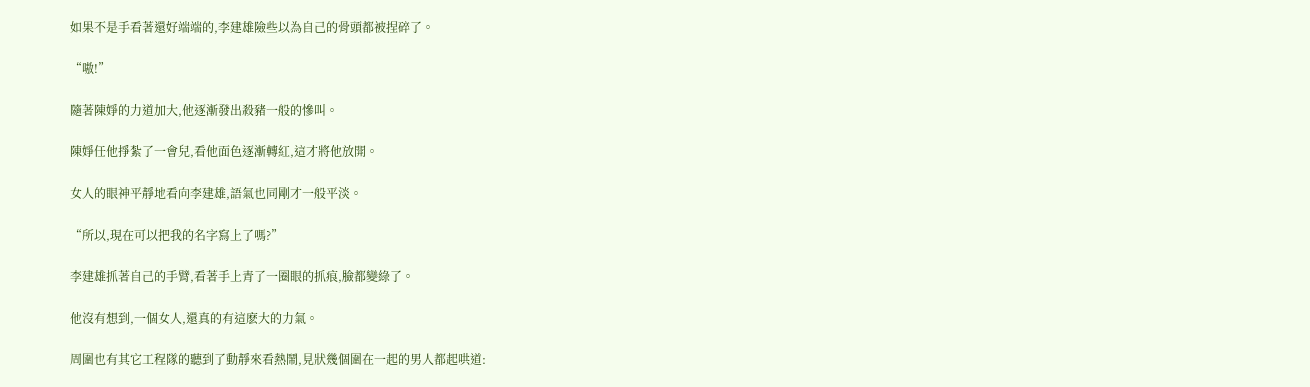如果不是手看著還好端端的,李建雄險些以為自己的骨頭都被捏碎了。

“嗷!”

隨著陳婙的力道加大,他逐漸發出殺豬一般的慘叫。

陳婙任他掙紮了一會兒,看他面色逐漸轉紅,這才將他放開。

女人的眼神平靜地看向李建雄,語氣也同剛才一般平淡。

“所以,現在可以把我的名字寫上了嗎?”

李建雄抓著自己的手臂,看著手上青了一圈眼的抓痕,臉都變綠了。

他沒有想到,一個女人,還真的有這麽大的力氣。

周圍也有其它工程隊的聽到了動靜來看熱鬧,見狀幾個圍在一起的男人都起哄道: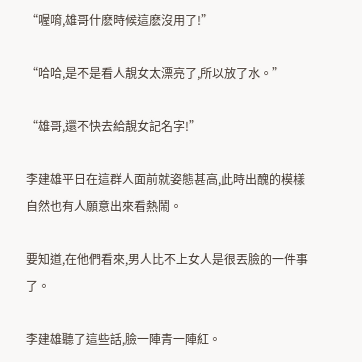“喔唷,雄哥什麽時候這麽沒用了!”

“哈哈,是不是看人靚女太漂亮了,所以放了水。”

“雄哥,還不快去給靚女記名字!”

李建雄平日在這群人面前就姿態甚高,此時出醜的模樣自然也有人願意出來看熱鬧。

要知道,在他們看來,男人比不上女人是很丟臉的一件事了。

李建雄聽了這些話,臉一陣青一陣紅。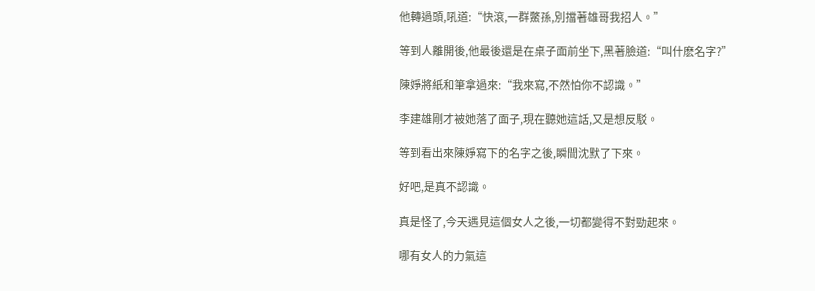他轉過頭,吼道:“快滾,一群鱉孫,別擋著雄哥我招人。”

等到人離開後,他最後還是在桌子面前坐下,黑著臉道:“叫什麽名字?”

陳婙將紙和筆拿過來:“我來寫,不然怕你不認識。”

李建雄剛才被她落了面子,現在聽她這話,又是想反駁。

等到看出來陳婙寫下的名字之後,瞬間沈默了下來。

好吧,是真不認識。

真是怪了,今天遇見這個女人之後,一切都變得不對勁起來。

哪有女人的力氣這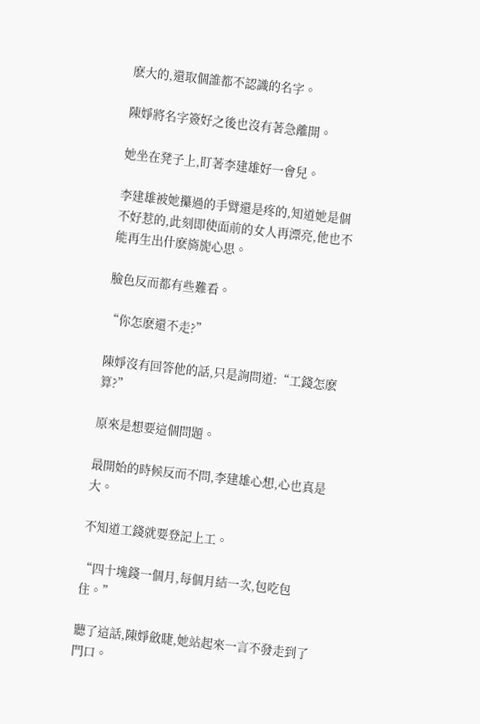麽大的,還取個誰都不認識的名字。

陳婙將名字簽好之後也沒有著急離開。

她坐在凳子上,盯著李建雄好一會兒。

李建雄被她攥過的手臂還是疼的,知道她是個不好惹的,此刻即使面前的女人再漂亮,他也不能再生出什麽旖旎心思。

臉色反而都有些難看。

“你怎麽還不走?”

陳婙沒有回答他的話,只是詢問道:“工錢怎麽算?”

原來是想要這個問題。

最開始的時候反而不問,李建雄心想,心也真是大。

不知道工錢就要登記上工。

“四十塊錢一個月,每個月結一次,包吃包住。”

聽了這話,陳婙斂睫,她站起來一言不發走到了門口。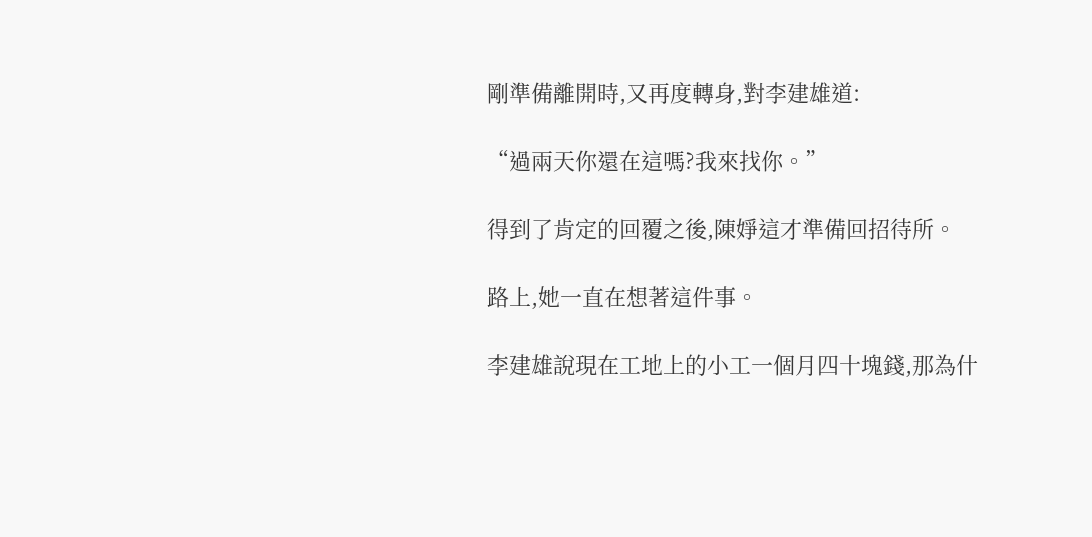剛準備離開時,又再度轉身,對李建雄道:

“過兩天你還在這嗎?我來找你。”

得到了肯定的回覆之後,陳婙這才準備回招待所。

路上,她一直在想著這件事。

李建雄說現在工地上的小工一個月四十塊錢,那為什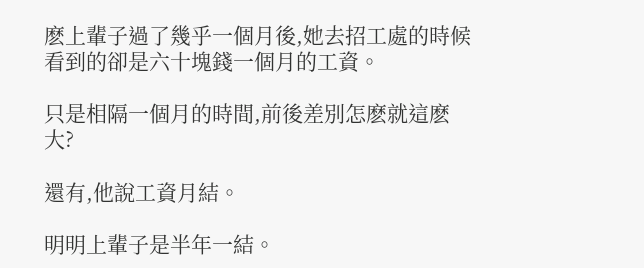麽上輩子過了幾乎一個月後,她去招工處的時候看到的卻是六十塊錢一個月的工資。

只是相隔一個月的時間,前後差別怎麽就這麽大?

還有,他說工資月結。

明明上輩子是半年一結。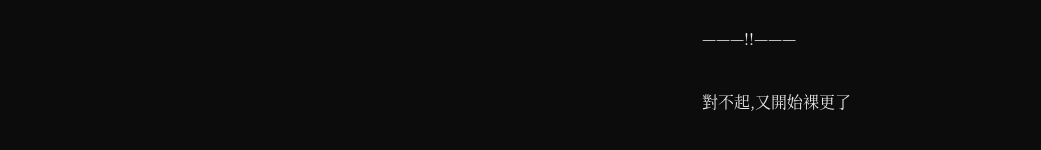———!!———

對不起,又開始裸更了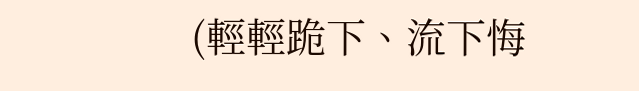(輕輕跪下、流下悔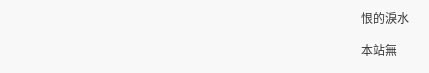恨的淚水

本站無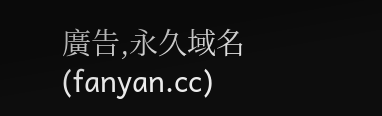廣告,永久域名(fanyan.cc)